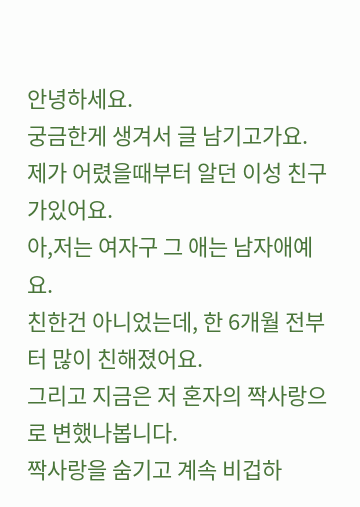안녕하세요.
궁금한게 생겨서 글 남기고가요.
제가 어렸을때부터 알던 이성 친구가있어요.
아,저는 여자구 그 애는 남자애예요.
친한건 아니었는데, 한 6개월 전부터 많이 친해졌어요.
그리고 지금은 저 혼자의 짝사랑으로 변했나봅니다.
짝사랑을 숨기고 계속 비겁하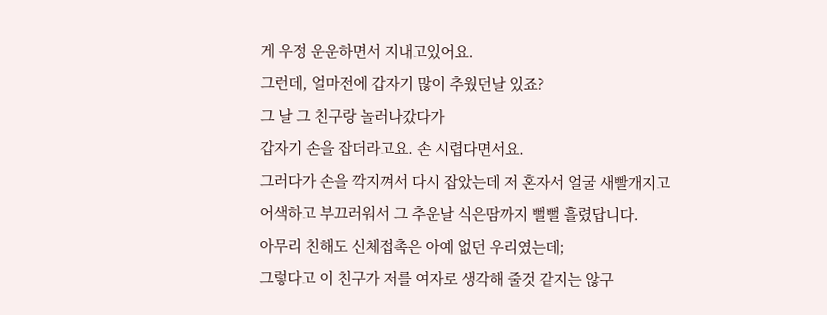게 우정 운운하면서 지내고있어요.
그런데, 얼마전에 갑자기 많이 추웠던날 있죠?
그 날 그 친구랑 놀러나갔다가
갑자기 손을 잡더라고요. 손 시렵다면서요.
그러다가 손을 깍지껴서 다시 잡았는데 저 혼자서 얼굴 새빨개지고
어색하고 부끄러워서 그 추운날 식은땀까지 뻘뻘 흘렸답니다.
아무리 친해도 신체접촉은 아예 없던 우리였는데;
그렇다고 이 친구가 저를 여자로 생각해 줄것 같지는 않구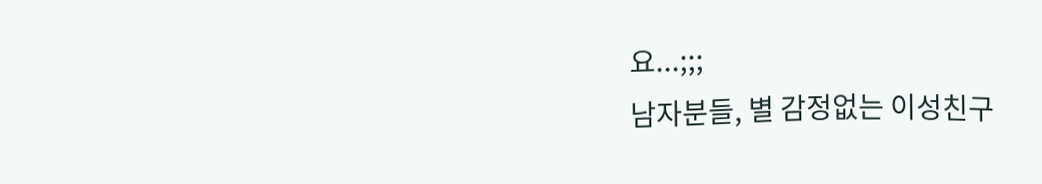요...;;;
남자분들, 별 감정없는 이성친구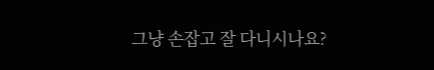그냥 손잡고 잘 다니시나요?